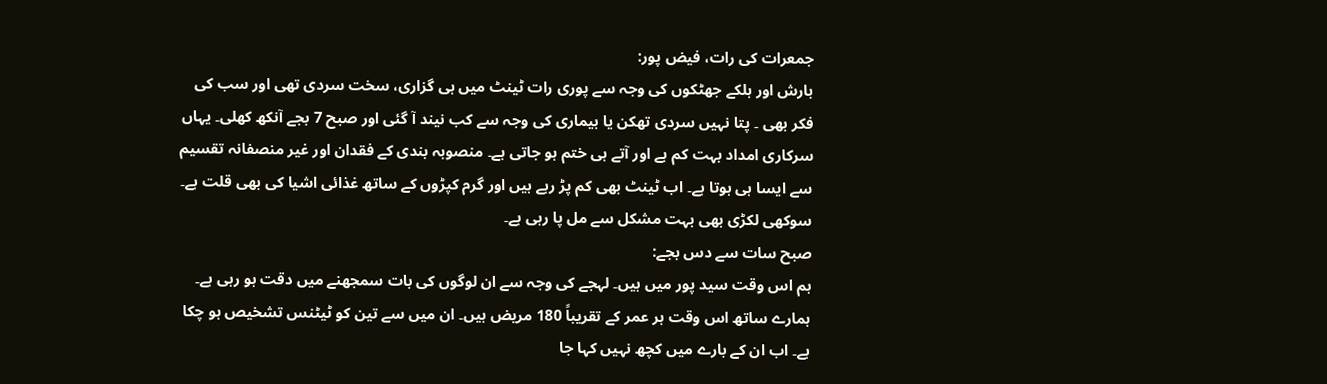جمعرات کی رات، فیض پور:
بارش اور ہلکے جھٹکوں کی وجہ سے پوری رات ٹینٹ میں ہی گزاری، سخت سردی تھی اور سب کی فکر بھی ۔ پتا نہیں سردی تھکن یا بیماری کی وجہ سے کب نیند آ گئی اور صبح 7 بجے آنکھ کھلی۔ یہاں سرکاری امداد بہت کم ہے اور آتے ہی ختم ہو جاتی ہے۔ منصوبہ بندی کے فقدان اور غیر منصفانہ تقسیم سے ایسا ہی ہوتا ہے۔ اب ٹینٹ بھی کم پڑ رہے ہیں اور گرم کپڑوں کے ساتھ غذائی اشیا کی بھی قلت ہے۔ سوکھی لکڑی بھی بہت مشکل سے مل پا رہی ہے۔
صبح سات سے دس بجے:
ہم اس وقت سید پور میں ہیں۔ لہجے کی وجہ سے ان لوگوں کی بات سمجھنے میں دقت ہو رہی ہے۔ ہمارے ساتھ اس وقت ہر عمر کے تقریباً 180 مریض ہیں۔ ان میں سے تین کو ٹیٹنس تشخیص ہو چکا ہے۔ اب ان کے بارے میں کچھ نہیں کہا جا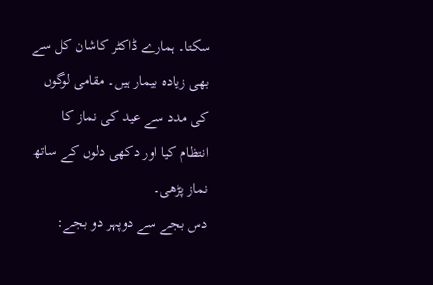سکتا۔ ہمارے ڈاکٹر کاشان کل سے بھی زیادہ بیمار ہیں۔ مقامی لوگوں کی مدد سے عید کی نماز کا انتظام کیا اور دکھی دلوں کے ساتھ نماز پڑھی۔
دس بجے سے دوپہر دو بجے: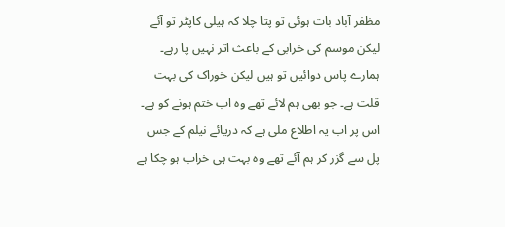مظفر آباد بات ہوئی تو پتا چلا کہ ہیلی کاپٹر تو آئے لیکن موسم کی خرابی کے باعث اتر نہیں پا رہے۔ ہمارے پاس دوائیں تو ہیں لیکن خوراک کی بہت قلت ہے۔ جو بھی ہم لائے تھے وہ اب ختم ہونے کو ہے۔ اس پر اب یہ اطلاع ملی ہے کہ دریائے نیلم کے جس پل سے گزر کر ہم آئے تھے وہ بہت ہی خراب ہو چکا ہے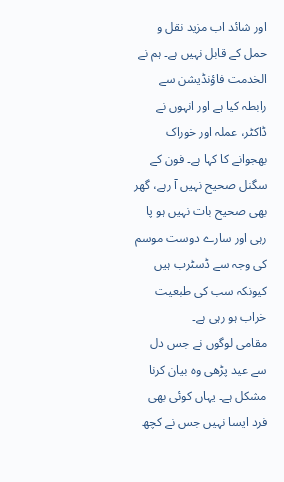اور شائد اب مزید نقل و حمل کے قابل نہیں ہے۔ ہم نے الخدمت فاؤنڈیشن سے رابطہ کیا ہے اور انہوں نے ڈاکٹر، عملہ اور خوراک بھجوانے کا کہا ہے۔ فون کے سگنل صحیح نہیں آ رہے، گھر بھی صحیح بات نہیں ہو پا رہی اور سارے دوست موسم کی وجہ سے ڈسٹرب ہیں کیونکہ سب کی طبعیت خراب ہو رہی ہے۔
مقامی لوگوں نے جس دل سے عید پڑھی وہ بیان کرنا مشکل ہے۔ یہاں کوئی بھی فرد ایسا نہیں جس نے کچھ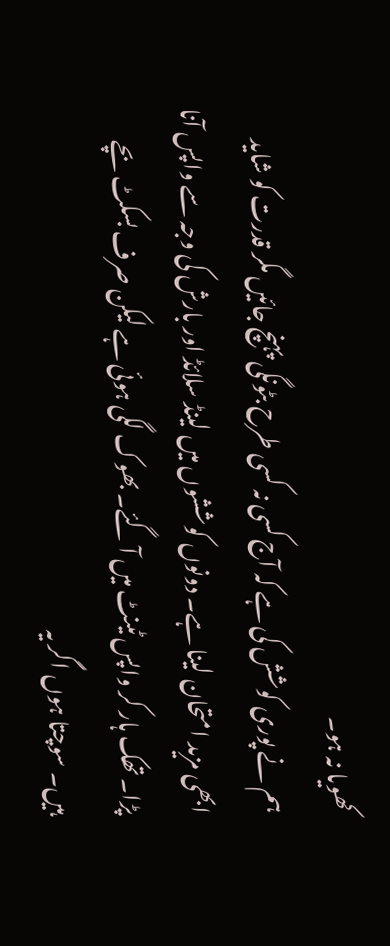کھویا نہ ہو۔
ہم نے پوری کوشش کی ہے کہ آج کسی نہ کسی طرح بٹونگی پہنچ جائیں مگر قدرت کو شاید ابھی مزید امتحان لینا ہے۔ دونوں کوششوں میں لینڈ سلائڈ اور بارش کی وجہ سے واپس آنا پڑا۔ تھک ہار کر واپس ٹینٹ میں آ گئے۔ بھوک لگی ہوئی ہے لیکن صرف بسکٹ بچے ہیں۔ سوچتا ہوں اگر یہ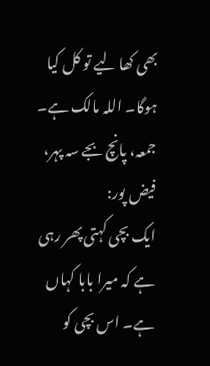بھی کھا لیے تو کل کیا ہوگا۔ اللہ مالک ہے۔
جمعہ، پانچ بجے سہ پہر، فیض پور:
ایک بچی کہتی پھر رہی ہے کہ میرا بابا کہاں ہے۔ اس بچی کو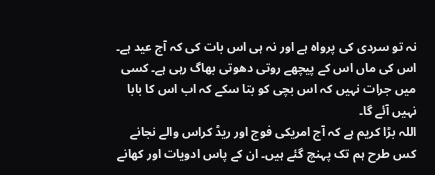نہ تو سردی کی پرواہ ہے اور نہ ہی اس بات کی کہ آج عید ہے۔ اس کی ماں اس کے پیچھے روتی دھوتی بھاگ رہی ہے۔ کسی میں جرات نہیں کہ اس بچی کو بتا سکے کہ اب اس کا بابا نہیں آئے گا۔
اللہ بڑا کریم ہے کہ آج امریکی فوج اور ریڈ کراس والے نجانے کس طرح ہم تک پہنچ گئے ہیں۔ ان کے پاس ادویات اور کھانے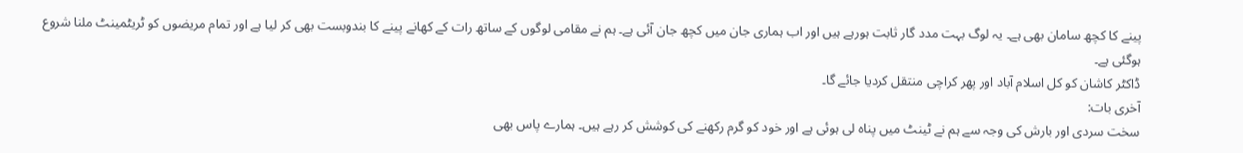پینے کا کچھ سامان بھی ہے۔ یہ لوگ بہت مدد گار ثابت ہورہے ہیں اور اب ہماری جان میں کچھ جان آئی ہے۔ ہم نے مقامی لوگوں کے ساتھ رات کے کھانے پینے کا بندوبست بھی کر لیا ہے اور تمام مریضوں کو ٹریٹمینٹ ملنا شروع ہوگئی ہے۔
ڈاکٹر کاشان کو کل اسلام آباد اور پھر کراچی منتقل کردیا جائے گا۔
آخری بات:
سخت سردی اور بارش کی وجہ سے ہم نے ٹینٹ میں پناہ لی ہوئی ہے اور خود کو گرم رکھنے کی کوشش کر رہے ہیں۔ ہمارے پاس بھی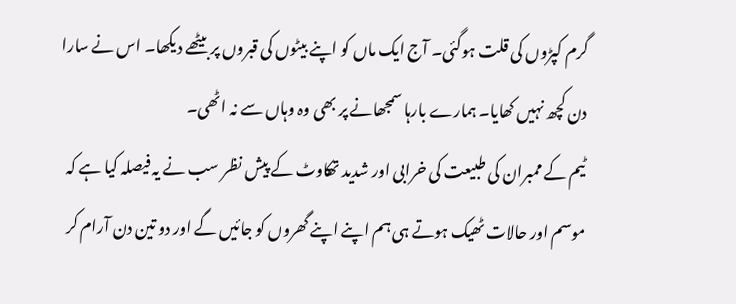گرم کپڑوں کی قلت ہوگئی۔ آج ایک ماں کو اپنے بیٹوں کی قبروں پر بیٹھے دیکھا۔ اس نے سارا دن کچھ نہیں کھایا۔ ہمارے بارہا سمجھانے پر بھی وہ وہاں سے نہ اٹھی۔
ٹیم کے ممبران کی طبیعت کی خرابی اور شدید تھکاوٹ کے پیش نظر سب نے یہ فیصلہ کیا ہے کہ موسم اور حالات ٹھیک ہوتے ہی ہم اپنے اپنے گھروں کو جائیں گے اور دو تین دن آرام کر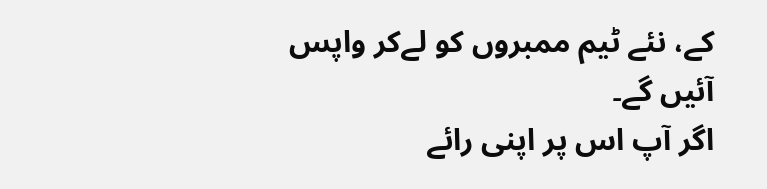کے، نئے ٹیم ممبروں کو لےکر واپس آئیں گے۔
اگر آپ اس پر اپنی رائے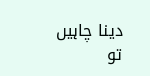دینا چاہیں تو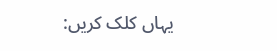یہاں کلک کریں: